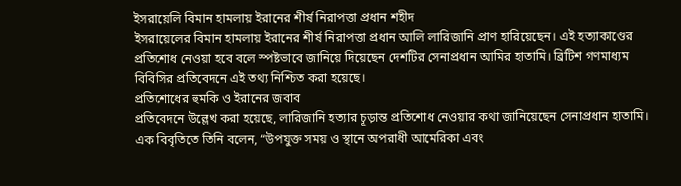ইসরায়েলি বিমান হামলায় ইরানের শীর্ষ নিরাপত্তা প্রধান শহীদ
ইসরায়েলের বিমান হামলায় ইরানের শীর্ষ নিরাপত্তা প্রধান আলি লারিজানি প্রাণ হারিয়েছেন। এই হত্যাকাণ্ডের প্রতিশোধ নেওয়া হবে বলে স্পষ্টভাবে জানিয়ে দিয়েছেন দেশটির সেনাপ্রধান আমির হাতামি। ব্রিটিশ গণমাধ্যম বিবিসির প্রতিবেদনে এই তথ্য নিশ্চিত করা হয়েছে।
প্রতিশোধের হুমকি ও ইরানের জবাব
প্রতিবেদনে উল্লেখ করা হয়েছে, লারিজানি হত্যার চূড়ান্ত প্রতিশোধ নেওয়ার কথা জানিয়েছেন সেনাপ্রধান হাতামি। এক বিবৃতিতে তিনি বলেন, “উপযুক্ত সময় ও স্থানে অপরাধী আমেরিকা এবং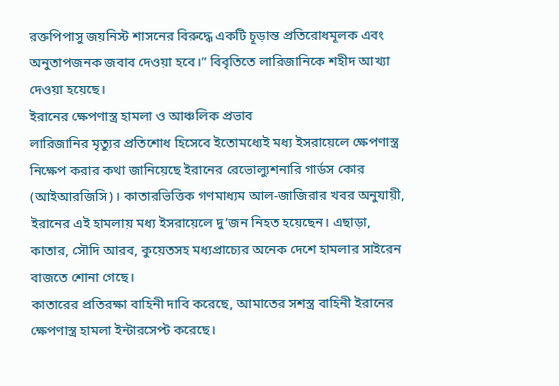রক্তপিপাসু জয়নিস্ট শাসনের বিরুদ্ধে একটি চূড়ান্ত প্রতিরোধমূলক এবং অনুতাপজনক জবাব দেওয়া হবে।” বিবৃতিতে লারিজানিকে শহীদ আখ্যা দেওয়া হয়েছে।
ইরানের ক্ষেপণাস্ত্র হামলা ও আঞ্চলিক প্রভাব
লারিজানির মৃত্যুর প্রতিশোধ হিসেবে ইতোমধ্যেই মধ্য ইসরায়েলে ক্ষেপণাস্ত্র নিক্ষেপ করার কথা জানিয়েছে ইরানের রেভোল্যুশনারি গার্ডস কোর (আইআরজিসি)। কাতারভিত্তিক গণমাধ্যম আল-জাজিরার খবর অনুযায়ী, ইরানের এই হামলায় মধ্য ইসরায়েলে দু’জন নিহত হয়েছেন। এছাড়া, কাতার, সৌদি আরব, কুয়েতসহ মধ্যপ্রাচ্যের অনেক দেশে হামলার সাইরেন বাজতে শোনা গেছে।
কাতারের প্রতিরক্ষা বাহিনী দাবি করেছে, আমাতের সশস্ত্র বাহিনী ইরানের ক্ষেপণাস্ত্র হামলা ইন্টারসেপ্ট করেছে।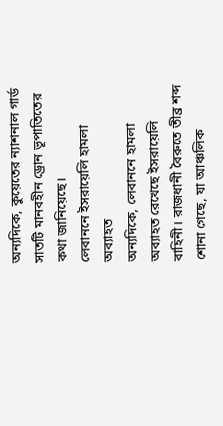অন্যদিকে, কুয়েতের ন্যাশনাল গার্ড সাতটি মানবহীন ড্রোন ভূপাতিতের কথা জানিয়েছে।
লেবাননে ইসরায়েলি হামলা অব্যাহত
অন্যদিকে, লেবাননে হামলা অব্যাহত রেখেছে ইসরায়েলি বাহিনী। রাজধানী বৈরুতে তীব্র শব্দ শোনা গেছে, যা আঞ্চলিক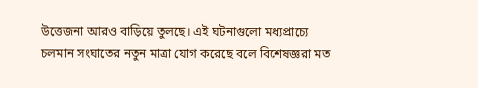উত্তেজনা আরও বাড়িয়ে তুলছে। এই ঘটনাগুলো মধ্যপ্রাচ্যে চলমান সংঘাতের নতুন মাত্রা যোগ করেছে বলে বিশেষজ্ঞরা মত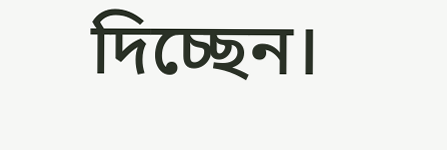দিচ্ছেন।